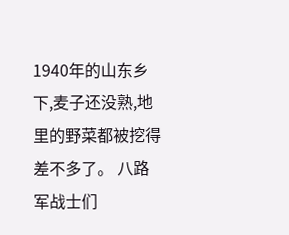1940年的山东乡下,麦子还没熟,地里的野菜都被挖得差不多了。 八路军战士们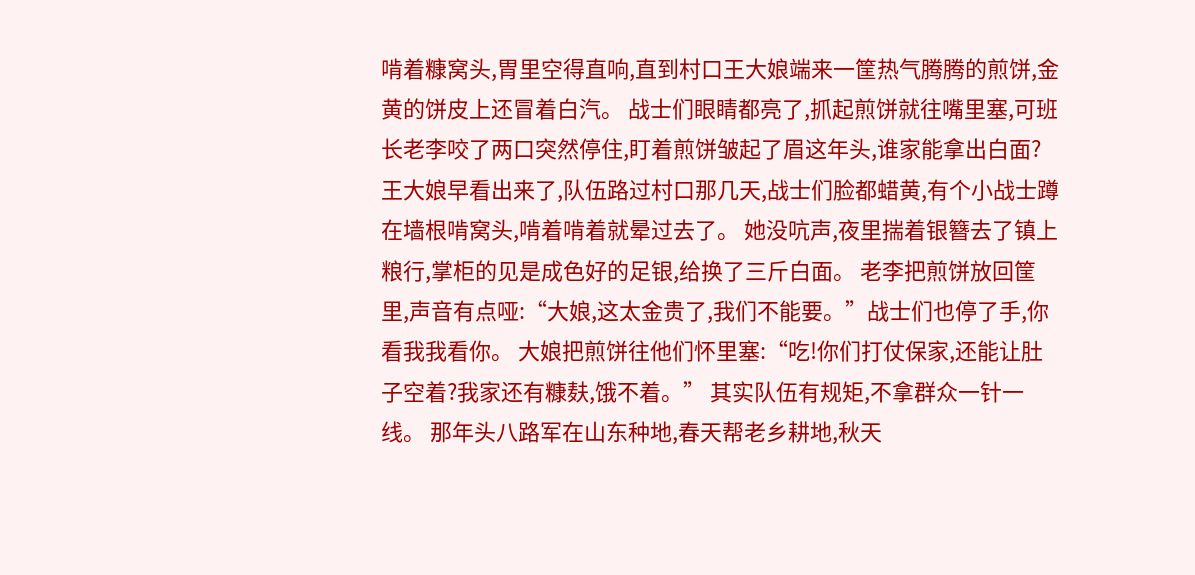啃着糠窝头,胃里空得直响,直到村口王大娘端来一筐热气腾腾的煎饼,金黄的饼皮上还冒着白汽。 战士们眼睛都亮了,抓起煎饼就往嘴里塞,可班长老李咬了两口突然停住,盯着煎饼皱起了眉这年头,谁家能拿出白面? 王大娘早看出来了,队伍路过村口那几天,战士们脸都蜡黄,有个小战士蹲在墙根啃窝头,啃着啃着就晕过去了。 她没吭声,夜里揣着银簪去了镇上粮行,掌柜的见是成色好的足银,给换了三斤白面。 老李把煎饼放回筐里,声音有点哑:“大娘,这太金贵了,我们不能要。”战士们也停了手,你看我我看你。 大娘把煎饼往他们怀里塞:“吃!你们打仗保家,还能让肚子空着?我家还有糠麸,饿不着。” 其实队伍有规矩,不拿群众一针一线。 那年头八路军在山东种地,春天帮老乡耕地,秋天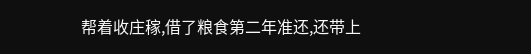帮着收庄稼,借了粮食第二年准还,还带上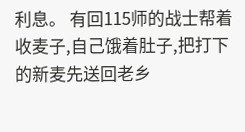利息。 有回115师的战士帮着收麦子,自己饿着肚子,把打下的新麦先送回老乡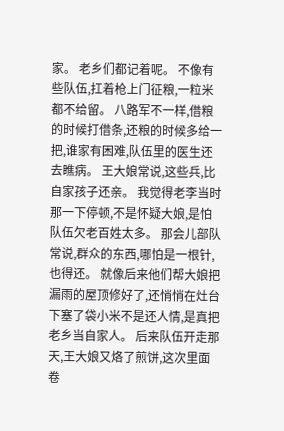家。 老乡们都记着呢。 不像有些队伍,扛着枪上门征粮,一粒米都不给留。 八路军不一样,借粮的时候打借条,还粮的时候多给一把,谁家有困难,队伍里的医生还去瞧病。 王大娘常说,这些兵,比自家孩子还亲。 我觉得老李当时那一下停顿,不是怀疑大娘,是怕队伍欠老百姓太多。 那会儿部队常说,群众的东西,哪怕是一根针,也得还。 就像后来他们帮大娘把漏雨的屋顶修好了,还悄悄在灶台下塞了袋小米不是还人情,是真把老乡当自家人。 后来队伍开走那天,王大娘又烙了煎饼,这次里面卷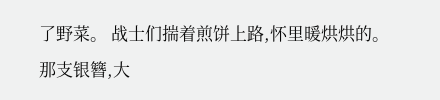了野菜。 战士们揣着煎饼上路,怀里暖烘烘的。 那支银簪,大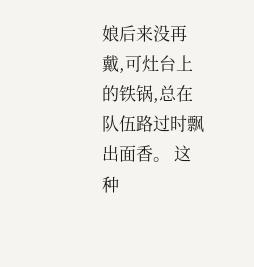娘后来没再戴,可灶台上的铁锅,总在队伍路过时飘出面香。 这种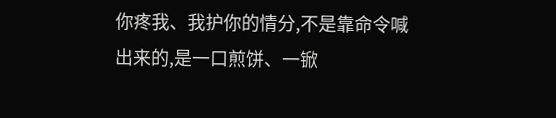你疼我、我护你的情分,不是靠命令喊出来的,是一口煎饼、一锨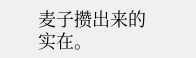麦子攒出来的实在。